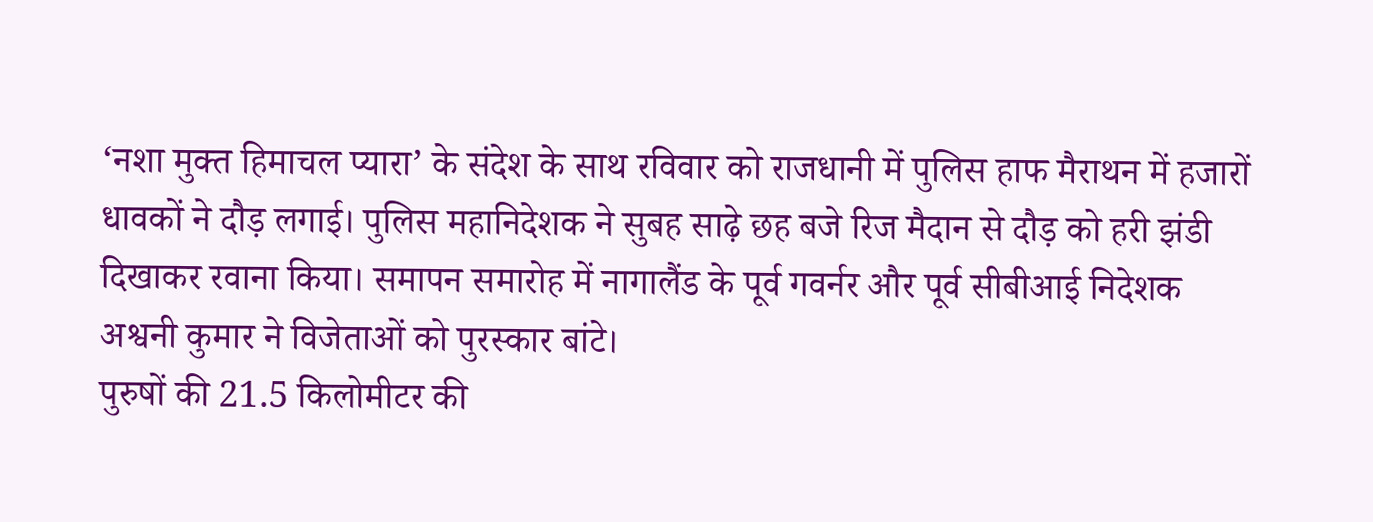‘नशा मुक्त हिमाचल प्यारा’ के संदेश के साथ रविवार को राजधानी में पुलिस हाफ मैराथन में हजारों धावकों ने दौड़ लगाई। पुलिस महानिदेशक ने सुबह साढ़े छह बजे रिज मैदान से दौड़ को हरी झंडी दिखाकर रवाना किया। समापन समारोह में नागालैंड के पूर्व गवर्नर और पूर्व सीबीआई निदेशक अश्वनी कुमार ने विजेताओं को पुरस्कार बांटे।
पुरुषों की 21.5 किलोमीटर की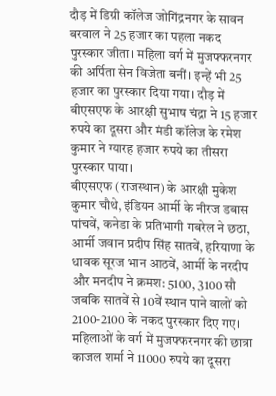दौड़ में डिग्री कॉलेज जोगिंद्रनगर के सावन बरवाल ने 25 हजार का पहला नकद पुरस्कार जीता। महिला वर्ग में मुजफ्फरनगर की अर्पिता सेन विजेता बनीं। इन्हें भी 25 हजार का पुरस्कार दिया गया। दौड़ में बीएसएफ के आरक्षी सुभाष चंद्रा ने 15 हजार रुपये का दूसरा और मंडी कॉलेज के रमेश कुमार ने ग्यारह हजार रुपये का तीसरा पुरस्कार पाया।
बीएसएफ (राजस्थान) के आरक्षी मुकेश कुमार चौथे, इंडियन आर्मी के नीरज डबास पांचवें, कनेडा के प्रतिभागी गबरेल ने छठा, आर्मी जवान प्रदीप सिंह सातवें, हरियाणा के धावक सूरज भान आठवें, आर्मी के नरदीप और मनदीप ने क्रमश: 5100, 3100 सौ जबकि सातवें से 10वें स्थान पाने वालों को 2100-2100 के नकद पुरस्कार दिए गए।
महिलाओं के वर्ग में मुजफ्फरनगर की छात्रा काजल शर्मा ने 11000 रुपये का दूसरा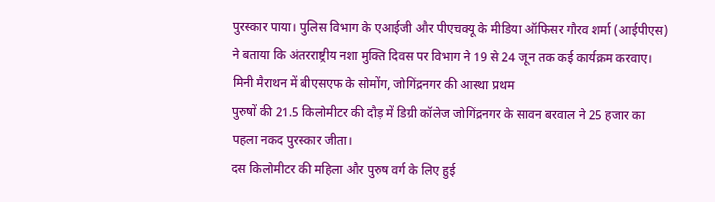पुरस्कार पाया। पुलिस विभाग के एआईजी और पीएचक्यू के मीडिया ऑफिसर गौरव शर्मा (आईपीएस) ने बताया कि अंतरराष्ट्रीय नशा मुक्ति दिवस पर विभाग ने 19 से 24 जून तक कई कार्यक्रम करवाए।
मिनी मैराथन में बीएसएफ के सोमोंग, जोगिंद्रनगर की आस्था प्रथम
पुरुषों की 21.5 किलोमीटर की दौड़ में डिग्री कॉलेज जोगिंद्रनगर के सावन बरवाल ने 25 हजार का पहला नकद पुरस्कार जीता।
दस किलोमीटर की महिला और पुरुष वर्ग के लिए हुई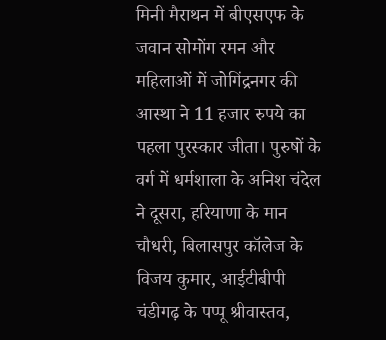मिनी मैराथन में बीएसएफ के जवान सोमोंग रमन और महिलाओं में जोगिंद्रनगर की आस्था ने 11 हजार रुपये का पहला पुरस्कार जीता। पुरुषों के वर्ग में धर्मशाला के अनिश चंदेल ने दूसरा, हरियाणा के मान चौधरी, बिलासपुर कॉलेज के विजय कुमार, आईटीबीपी चंडीगढ़ के पप्पू श्रीवास्तव,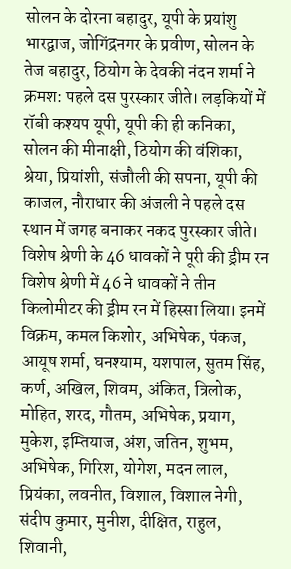सोलन के दोरना बहादुर, यूपी के प्रयांशु
भारद्वाज, जोगिंद्रनगर के प्रवीण, सोलन के तेज बहादुर, ठियोग के देवकी नंदन शर्मा ने क्रमश: पहले दस पुरस्कार जीते। लड़कियों में रॉबी कश्यप यूपी, यूपी की ही कनिका, सोलन की मीनाक्षी, ठियोग की वंशिका, श्रेया, प्रियांशी, संजौली की सपना, यूपी की काजल, नौराधार की अंजली ने पहले दस स्थान में जगह बनाकर नकद पुरस्कार जीते।
विशेष श्रेणी के 46 धावकों ने पूरी की ड्रीम रन
विशेष श्रेणी में 46 ने धावकों ने तीन किलोमीटर की ड्रीम रन में हिस्सा लिया। इनमें विक्रम, कमल किशोर, अभिषेक, पंकज, आयूष शर्मा, घनश्याम, यशपाल, सुतम सिंह, कर्ण, अखिल, शिवम, अंकित, त्रिलोक, मोहित, शरद, गौतम, अभिषेक, प्रयाग, मुकेश, इम्तियाज, अंश, जतिन, शुभम, अभिषेक, गिरिश, योगेश, मदन लाल, प्रियंका, लवनीत, विशाल, विशाल नेगी, संदीप कुमार, मुनीश, दीक्षित, राहुल, शिवानी,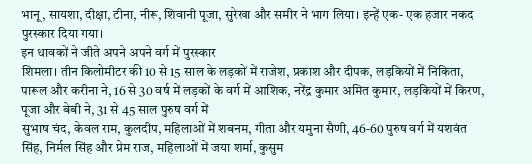भानू, सायशा, दीक्षा, टीना, नीरू, शिवानी पूजा, सुरेखा और समीर ने भाग लिया। इन्हें एक- एक हजार नकद पुरस्कार दिया गया।
इन धावकों ने जीते अपने अपने वर्ग में पुरस्कार
शिमला। तीन किलोमीटर की 10 से 15 साल के लड़कों में राजेश, प्रकाश और दीपक, लड़कियों में निकिता, पारूल और करीना ने, 16 से 30 वर्ष में लड़कों के वर्ग में आशिक, नरेंद्र कुमार अमित कुमार, लड़कियों में किरण, पूजा और बेबी ने, 31 से 45 साल पुरुष वर्ग में
सुभाष चंद, केवल राम, कुलदीप, महिलाओं में शबनम, गीता और यमुना सैणी, 46-60 पुरुष वर्ग में यशवंत सिंह, निर्मल सिंह और प्रेम राज, महिलाओं में जया शर्मा, कुसुम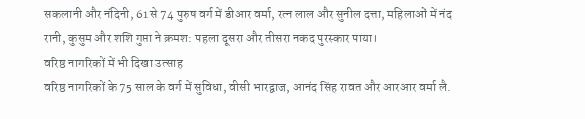सकलानी और नंदिनी, 61 से 74 पुरुष वर्ग में डीआर वर्मा, रत्न लाल और सुनील दत्ता, महिलाओं में नंद रानी, कुसुम और शशि गुप्ता ने क्रमश: पहला दूसरा और तीसरा नकद पुरस्कार पाया।
वरिष्ठ नागरिकों में भी दिखा उत्साह
वरिष्ठ नागरिकों के 75 साल के वर्ग में सुविधा, वीसी भारद्वाज, आनंद सिंह रावत और आरआर वर्मा लै.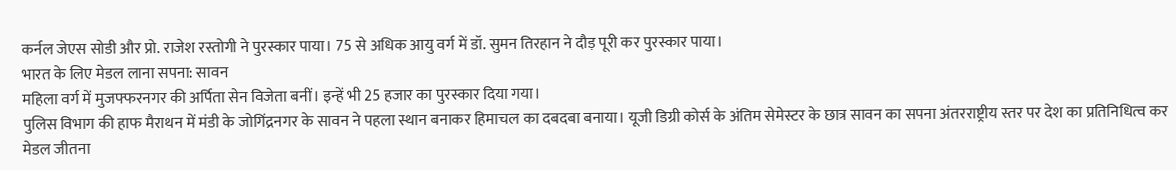कर्नल जेएस सोडी और प्रो. राजेश रस्तोगी ने पुरस्कार पाया। 75 से अधिक आयु वर्ग में डॉ. सुमन तिरहान ने दौड़ पूरी कर पुरस्कार पाया।
भारत के लिए मेडल लाना सपना: सावन
महिला वर्ग में मुजफ्फरनगर की अर्पिता सेन विजेता बनीं। इन्हें भी 25 हजार का पुरस्कार दिया गया।
पुलिस विभाग की हाफ मैराथन में मंडी के जोगिंद्रनगर के सावन ने पहला स्थान बनाकर हिमाचल का दबदबा बनाया। यूजी डिग्री कोर्स के अंतिम सेमेस्टर के छात्र सावन का सपना अंतरराष्ट्रीय स्तर पर देश का प्रतिनिधित्व कर मेडल जीतना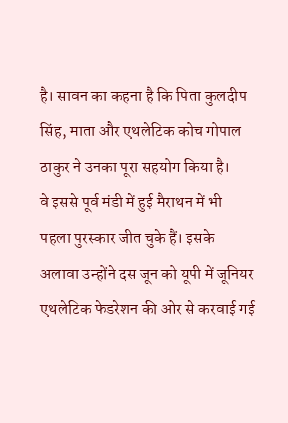है। सावन का कहना है कि पिता कुलदीप सिंह, माता और एथलेटिक कोच गोपाल ठाकुर ने उनका पूरा सहयोग किया है।
वे इससे पूर्व मंडी में हुई मैराथन में भी पहला पुरस्कार जीत चुके हैं। इसके अलावा उन्होंने दस जून को यूपी में जूनियर एथलेटिक फेडरेशन की ओर से करवाई गई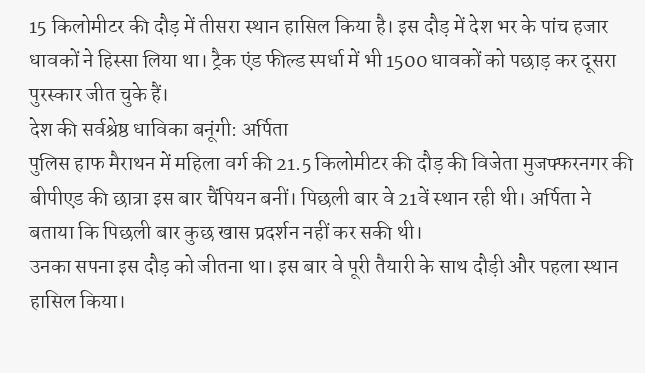15 किलोमीटर की दौड़ में तीसरा स्थान हासिल किया है। इस दौड़ में देश भर के पांच हजार धावकों ने हिस्सा लिया था। ट्रैक एंड फील्ड स्पर्धा में भी 1500 धावकों को पछाड़ कर दूसरा पुरस्कार जीत चुके हैं।
देश की सर्वश्रेष्ठ धाविका बनूंगी: अर्पिता
पुलिस हाफ मैराथन में महिला वर्ग की 21.5 किलोमीटर की दौड़ की विजेता मुजफ्फरनगर की बीपीएड की छात्रा इस बार चैंपियन बनीं। पिछली बार वे 21वें स्थान रही थी। अर्पिता ने बताया कि पिछली बार कुछ खास प्रदर्शन नहीं कर सकी थी।
उनका सपना इस दौड़ को जीतना था। इस बार वे पूरी तैयारी के साथ दौड़ी और पहला स्थान हासिल किया।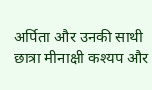अर्पिता और उनकी साथी छात्रा मीनाक्षी कश्यप और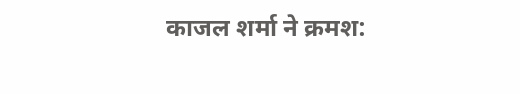काजल शर्मा ने क्रमश: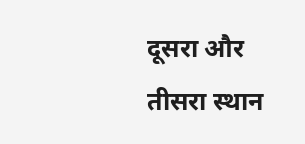दूसरा और तीसरा स्थान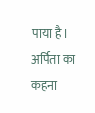पाया है। अर्पिता का कहना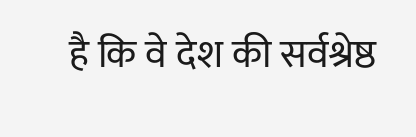है कि वे देश की सर्वश्रेष्ठ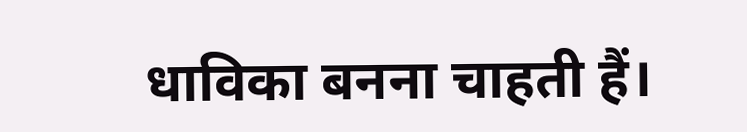धाविका बनना चाहती हैं।